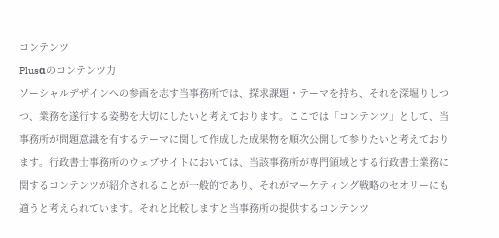コンテンツ
Plusαのコンテンツ力
ソーシャルデザインへの参画を志す当事務所では、探求課題・テーマを持ち、それを深堀りしつつ、業務を遂行する姿勢を大切にしたいと考えております。ここでは「コンテンツ」として、当事務所が問題意識を有するテーマに関して作成した成果物を順次公開して参りたいと考えております。行政書士事務所のウェブサイトにおいては、当該事務所が専門領域とする行政書士業務に関するコンテンツが紹介されることが一般的であり、それがマーケティング戦略のセオリーにも適うと考えられています。それと比較しますと当事務所の提供するコンテンツ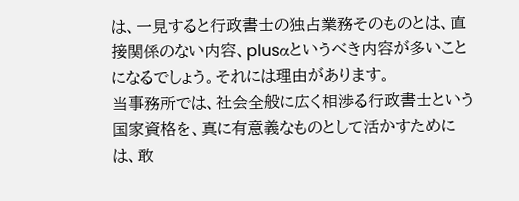は、一見すると行政書士の独占業務そのものとは、直接関係のない内容、plusαというべき内容が多いことになるでしょう。それには理由があります。
当事務所では、社会全般に広く相渉る行政書士という国家資格を、真に有意義なものとして活かすためには、敢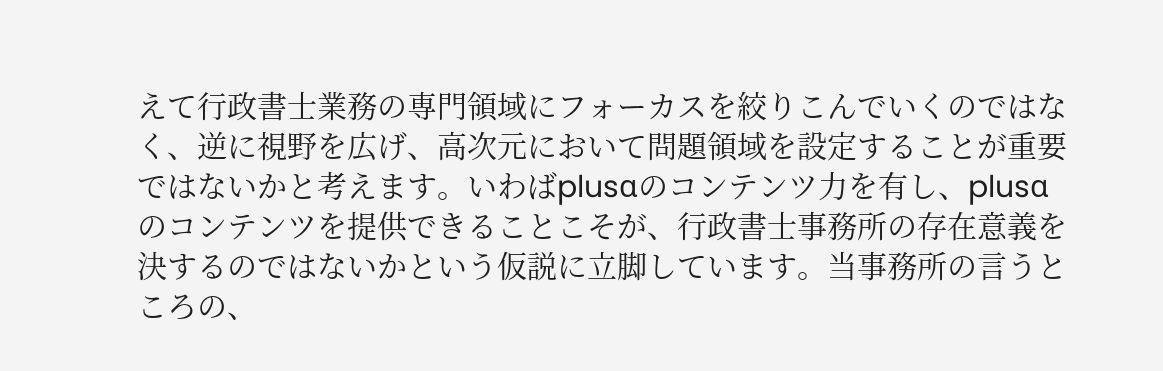えて行政書士業務の専門領域にフォーカスを絞りこんでいくのではなく、逆に視野を広げ、高次元において問題領域を設定することが重要ではないかと考えます。いわばplusαのコンテンツ力を有し、plusαのコンテンツを提供できることこそが、行政書士事務所の存在意義を決するのではないかという仮説に立脚しています。当事務所の言うところの、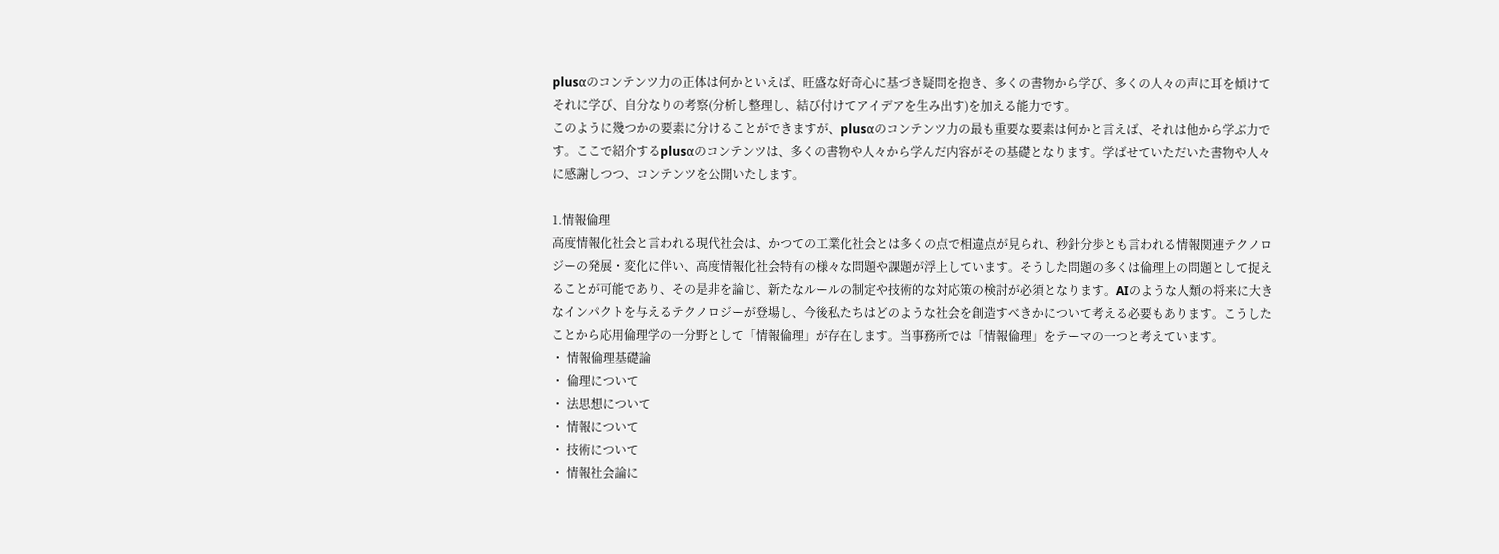plusαのコンテンツ力の正体は何かといえば、旺盛な好奇心に基づき疑問を抱き、多くの書物から学び、多くの人々の声に耳を傾けてそれに学び、自分なりの考察(分析し整理し、結び付けてアイデアを生み出す)を加える能力です。
このように幾つかの要素に分けることができますが、plusαのコンテンツ力の最も重要な要素は何かと言えば、それは他から学ぶ力です。ここで紹介するplusαのコンテンツは、多くの書物や人々から学んだ内容がその基礎となります。学ばせていただいた書物や人々に感謝しつつ、コンテンツを公開いたします。

1.情報倫理
高度情報化社会と言われる現代社会は、かつての工業化社会とは多くの点で相違点が見られ、秒針分歩とも言われる情報関連テクノロジーの発展・変化に伴い、高度情報化社会特有の様々な問題や課題が浮上しています。そうした問題の多くは倫理上の問題として捉えることが可能であり、その是非を論じ、新たなルールの制定や技術的な対応策の検討が必須となります。AIのような人類の将来に大きなインパクトを与えるテクノロジーが登場し、今後私たちはどのような社会を創造すべきかについて考える必要もあります。こうしたことから応用倫理学の一分野として「情報倫理」が存在します。当事務所では「情報倫理」をテーマの一つと考えています。
・ 情報倫理基礎論
・ 倫理について
・ 法思想について
・ 情報について
・ 技術について
・ 情報社会論に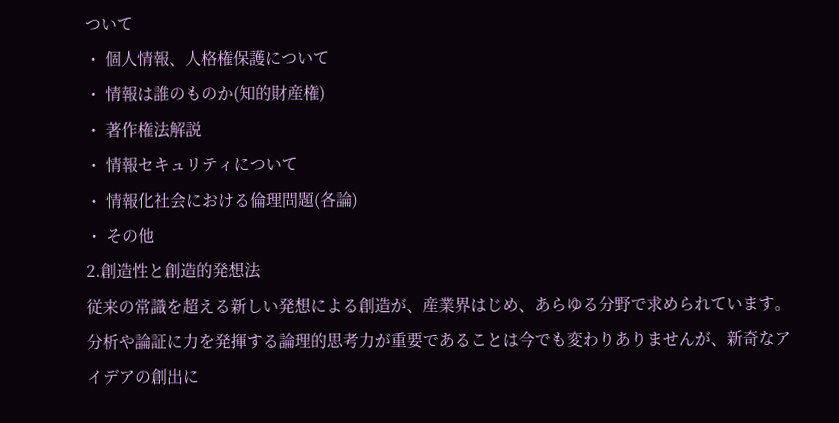ついて
・ 個人情報、人格権保護について
・ 情報は誰のものか(知的財産権)
・ 著作権法解説
・ 情報セキュリティについて
・ 情報化社会における倫理問題(各論)
・ その他
2.創造性と創造的発想法
従来の常識を超える新しい発想による創造が、産業界はじめ、あらゆる分野で求められています。分析や論証に力を発揮する論理的思考力が重要であることは今でも変わりありませんが、新奇なアイデアの創出に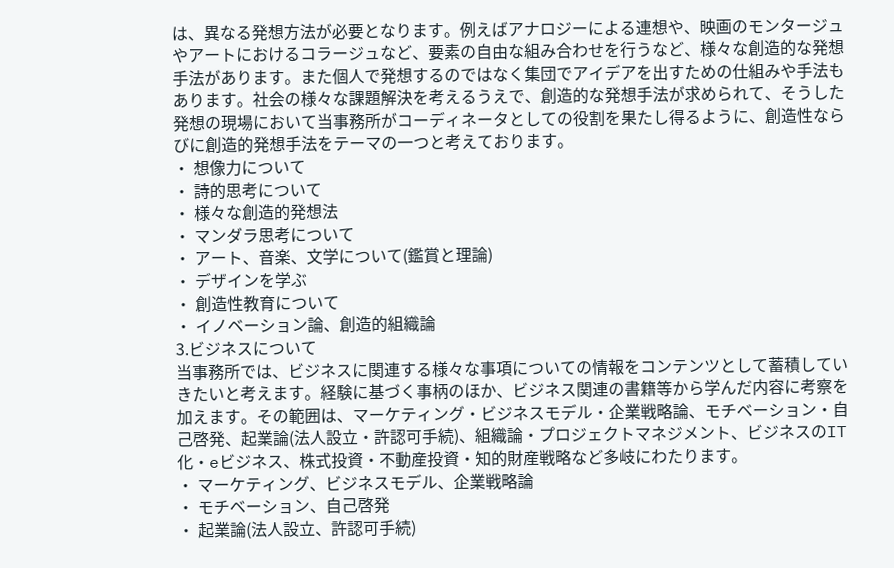は、異なる発想方法が必要となります。例えばアナロジーによる連想や、映画のモンタージュやアートにおけるコラージュなど、要素の自由な組み合わせを行うなど、様々な創造的な発想手法があります。また個人で発想するのではなく集団でアイデアを出すための仕組みや手法もあります。社会の様々な課題解決を考えるうえで、創造的な発想手法が求められて、そうした発想の現場において当事務所がコーディネータとしての役割を果たし得るように、創造性ならびに創造的発想手法をテーマの一つと考えております。
・ 想像力について
・ 詩的思考について
・ 様々な創造的発想法
・ マンダラ思考について
・ アート、音楽、文学について(鑑賞と理論)
・ デザインを学ぶ
・ 創造性教育について
・ イノベーション論、創造的組織論
3.ビジネスについて
当事務所では、ビジネスに関連する様々な事項についての情報をコンテンツとして蓄積していきたいと考えます。経験に基づく事柄のほか、ビジネス関連の書籍等から学んだ内容に考察を加えます。その範囲は、マーケティング・ビジネスモデル・企業戦略論、モチベーション・自己啓発、起業論(法人設立・許認可手続)、組織論・プロジェクトマネジメント、ビジネスのIT化・eビジネス、株式投資・不動産投資・知的財産戦略など多岐にわたります。
・ マーケティング、ビジネスモデル、企業戦略論
・ モチベーション、自己啓発
・ 起業論(法人設立、許認可手続)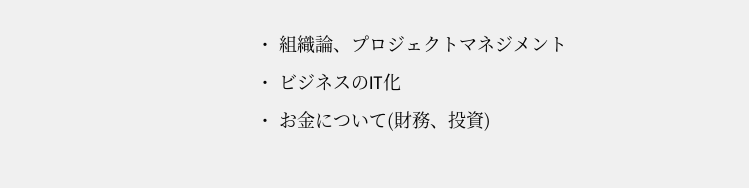・ 組織論、プロジェクトマネジメント
・ ビジネスのIT化
・ お金について(財務、投資)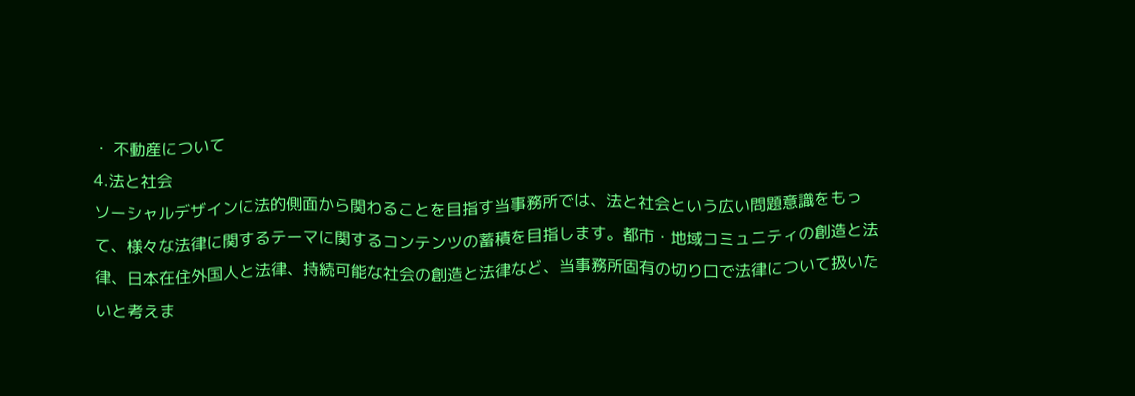・ 不動産について
4.法と社会
ソーシャルデザインに法的側面から関わることを目指す当事務所では、法と社会という広い問題意識をもって、様々な法律に関するテーマに関するコンテンツの蓄積を目指します。都市・地域コミュニティの創造と法律、日本在住外国人と法律、持続可能な社会の創造と法律など、当事務所固有の切り口で法律について扱いたいと考えま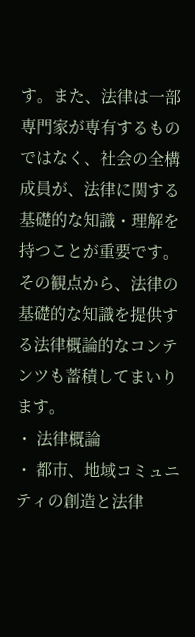す。また、法律は一部専門家が専有するものではなく、社会の全構成員が、法律に関する基礎的な知識・理解を持つことが重要です。その観点から、法律の基礎的な知識を提供する法律概論的なコンテンツも蓄積してまいります。
・ 法律概論
・ 都市、地域コミュニティの創造と法律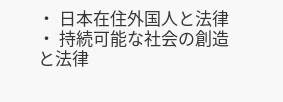・ 日本在住外国人と法律
・ 持続可能な社会の創造と法律